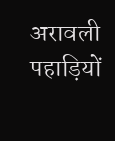अरावली पहाड़ियों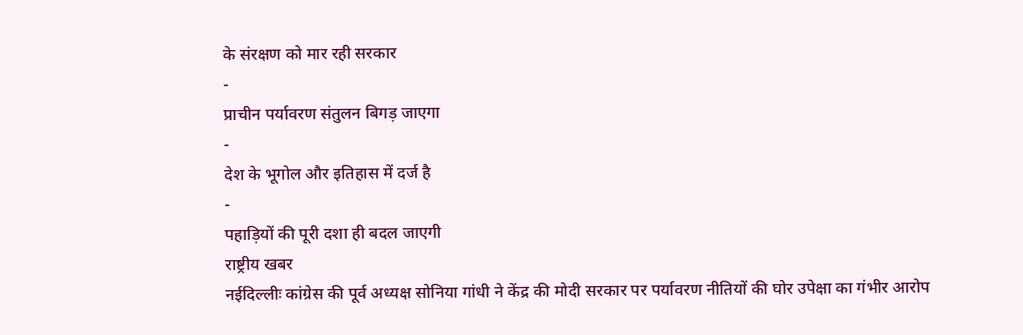के संरक्षण को मार रही सरकार
-
प्राचीन पर्यावरण संतुलन बिगड़ जाएगा
-
देश के भूगोल और इतिहास में दर्ज है
-
पहाड़ियों की पूरी दशा ही बदल जाएगी
राष्ट्रीय खबर
नईदिल्लीः कांग्रेस की पूर्व अध्यक्ष सोनिया गांधी ने केंद्र की मोदी सरकार पर पर्यावरण नीतियों की घोर उपेक्षा का गंभीर आरोप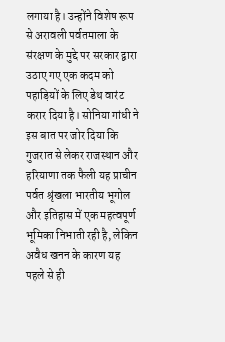लगाया है। उन्होंने विशेष रूप से अरावली पर्वतमाला के संरक्षण के मुद्दे पर सरकार द्वारा उठाए गए एक कदम को पहाड़ियों के लिए डेथ वारंट करार दिया है। सोनिया गांधी ने इस बात पर जोर दिया कि गुजरात से लेकर राजस्थान और हरियाणा तक फैली यह प्राचीन पर्वत श्रृंखला भारतीय भूगोल और इतिहास में एक महत्वपूर्ण भूमिका निभाती रही है, लेकिन अवैध खनन के कारण यह पहले से ही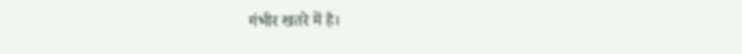गंभीर खतरे में है।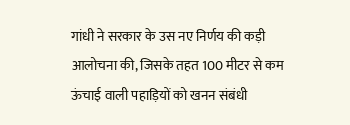गांधी ने सरकार के उस नए निर्णय की कड़ी आलोचना की, जिसके तहत 100 मीटर से कम ऊंचाई वाली पहाड़ियों को खनन संबंधी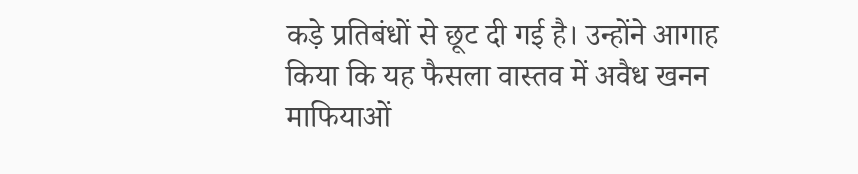कड़े प्रतिबंधों से छूट दी गई है। उन्होंने आगाह किया कि यह फैसला वास्तव में अवैध खनन माफियाओं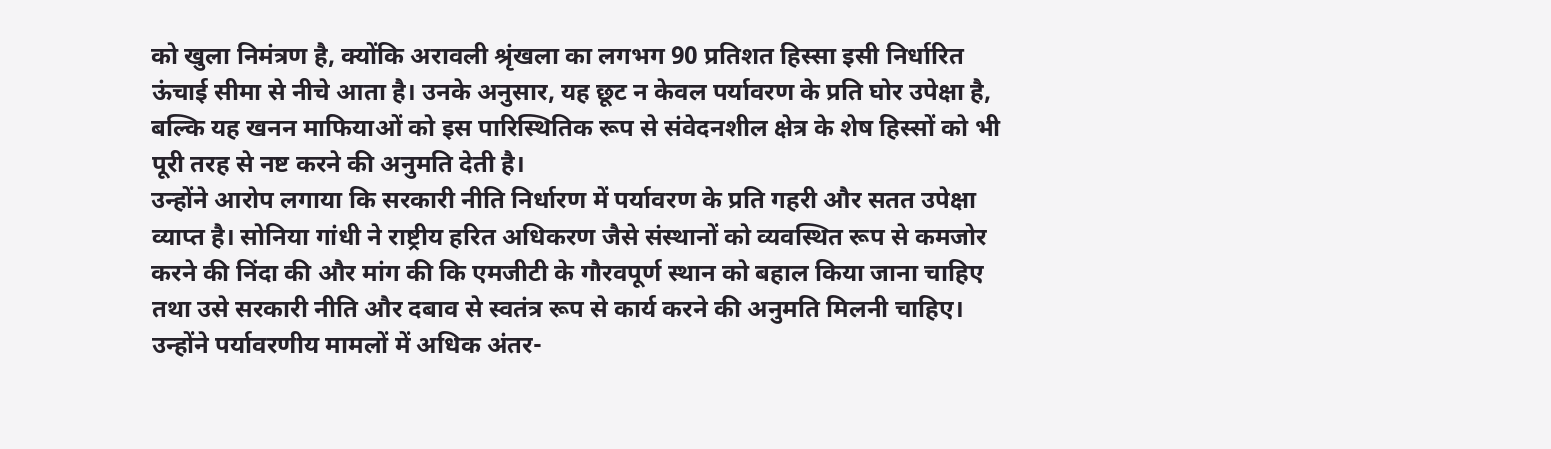को खुला निमंत्रण है, क्योंकि अरावली श्रृंखला का लगभग 90 प्रतिशत हिस्सा इसी निर्धारित ऊंचाई सीमा से नीचे आता है। उनके अनुसार, यह छूट न केवल पर्यावरण के प्रति घोर उपेक्षा है, बल्कि यह खनन माफियाओं को इस पारिस्थितिक रूप से संवेदनशील क्षेत्र के शेष हिस्सों को भी पूरी तरह से नष्ट करने की अनुमति देती है।
उन्होंने आरोप लगाया कि सरकारी नीति निर्धारण में पर्यावरण के प्रति गहरी और सतत उपेक्षा व्याप्त है। सोनिया गांधी ने राष्ट्रीय हरित अधिकरण जैसे संस्थानों को व्यवस्थित रूप से कमजोर करने की निंदा की और मांग की कि एमजीटी के गौरवपूर्ण स्थान को बहाल किया जाना चाहिए तथा उसे सरकारी नीति और दबाव से स्वतंत्र रूप से कार्य करने की अनुमति मिलनी चाहिए। उन्होंने पर्यावरणीय मामलों में अधिक अंतर-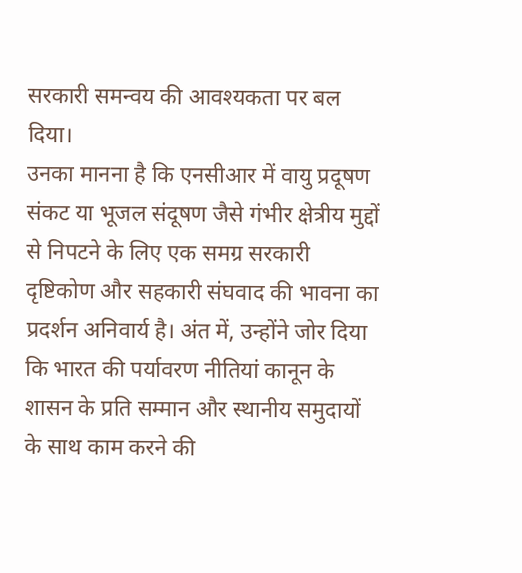सरकारी समन्वय की आवश्यकता पर बल दिया।
उनका मानना है कि एनसीआर में वायु प्रदूषण संकट या भूजल संदूषण जैसे गंभीर क्षेत्रीय मुद्दों से निपटने के लिए एक समग्र सरकारी दृष्टिकोण और सहकारी संघवाद की भावना का प्रदर्शन अनिवार्य है। अंत में, उन्होंने जोर दिया कि भारत की पर्यावरण नीतियां कानून के शासन के प्रति सम्मान और स्थानीय समुदायों के साथ काम करने की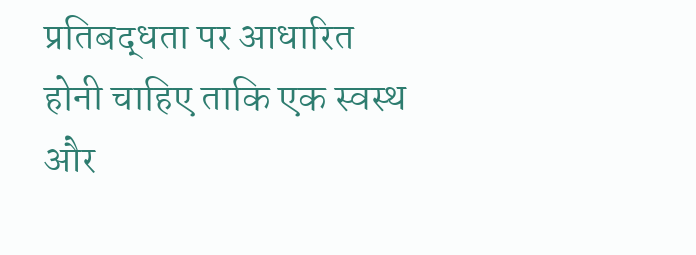प्रतिबद्धता पर आधारित होनी चाहिए ताकि एक स्वस्थ और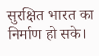सुरक्षित भारत का निर्माण हो सके।